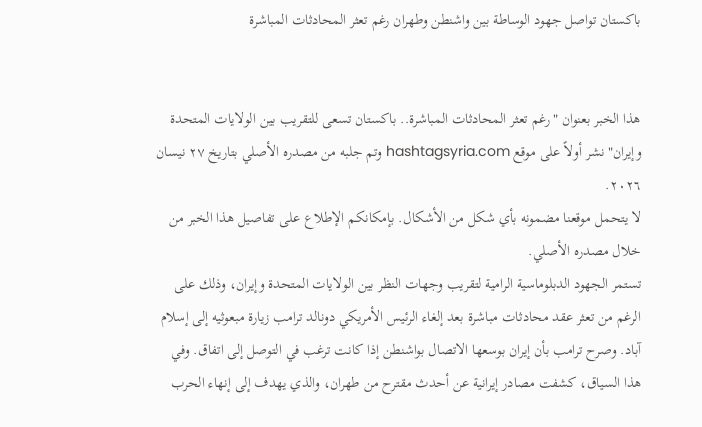باكستان تواصل جهود الوساطة بين واشنطن وطهران رغم تعثر المحادثات المباشرة


هذا الخبر بعنوان "رغم تعثر المحادثات المباشرة.. باكستان تسعى للتقريب بين الولايات المتحدة وإيران" نشر أولاً على موقع hashtagsyria.com وتم جلبه من مصدره الأصلي بتاريخ ٢٧ نيسان ٢٠٢٦.
لا يتحمل موقعنا مضمونه بأي شكل من الأشكال. بإمكانكم الإطلاع على تفاصيل هذا الخبر من خلال مصدره الأصلي.
تستمر الجهود الدبلوماسية الرامية لتقريب وجهات النظر بين الولايات المتحدة وإيران، وذلك على الرغم من تعثر عقد محادثات مباشرة بعد إلغاء الرئيس الأمريكي دونالد ترامب زيارة مبعوثيه إلى إسلام آباد. وصرح ترامب بأن إيران بوسعها الاتصال بواشنطن إذا كانت ترغب في التوصل إلى اتفاق. وفي هذا السياق، كشفت مصادر إيرانية عن أحدث مقترح من طهران، والذي يهدف إلى إنهاء الحرب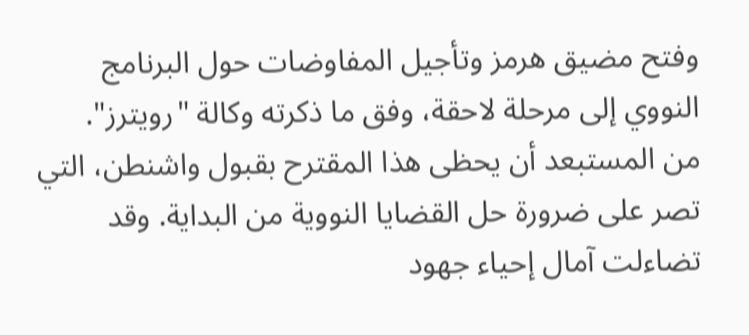وفتح مضيق هرمز وتأجيل المفاوضات حول البرنامج النووي إلى مرحلة لاحقة، وفق ما ذكرته وكالة "رويترز".
من المستبعد أن يحظى هذا المقترح بقبول واشنطن، التي تصر على ضرورة حل القضايا النووية من البداية. وقد تضاءلت آمال إحياء جهود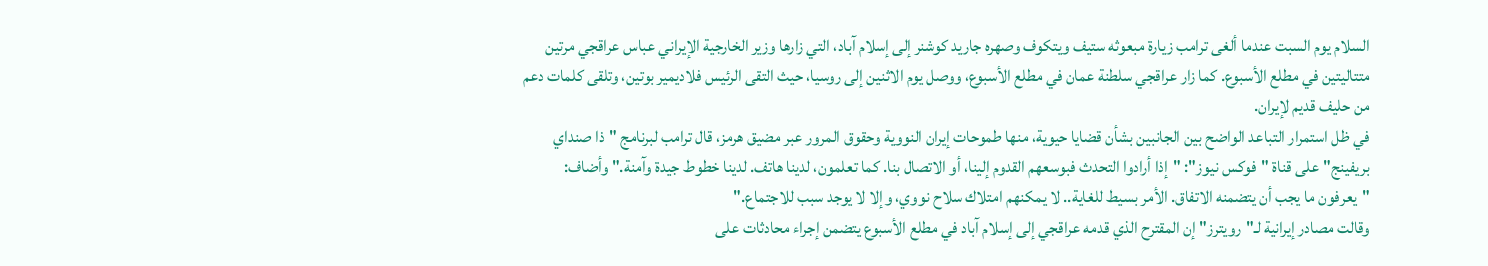السلام يوم السبت عندما ألغى ترامب زيارة مبعوثه ستيف ويتكوف وصهره جاريد كوشنر إلى إسلام آباد، التي زارها وزير الخارجية الإيراني عباس عراقجي مرتين متتاليتين في مطلع الأسبوع. كما زار عراقجي سلطنة عمان في مطلع الأسبوع، ووصل يوم الاثنين إلى روسيا، حيث التقى الرئيس فلاديمير بوتين، وتلقى كلمات دعم من حليف قديم لإيران.
في ظل استمرار التباعد الواضح بين الجانبين بشأن قضايا حيوية، منها طموحات إيران النووية وحقوق المرور عبر مضيق هرمز، قال ترامب لبرنامج "ذا صنداي بريفينج" على قناة "فوكس نيوز": "إذا أرادوا التحدث فبوسعهم القدوم إلينا، أو الاتصال بنا. كما تعلمون، لدينا هاتف. لدينا خطوط جيدة وآمنة." وأضاف: "يعرفون ما يجب أن يتضمنه الاتفاق. الأمر بسيط للغاية.. لا يمكنهم امتلاك سلاح نووي، وإلا لا يوجد سبب للاجتماع."
وقالت مصادر إيرانية لـ"رويترز" إن المقترح الذي قدمه عراقجي إلى إسلام آباد في مطلع الأسبوع يتضمن إجراء محادثات على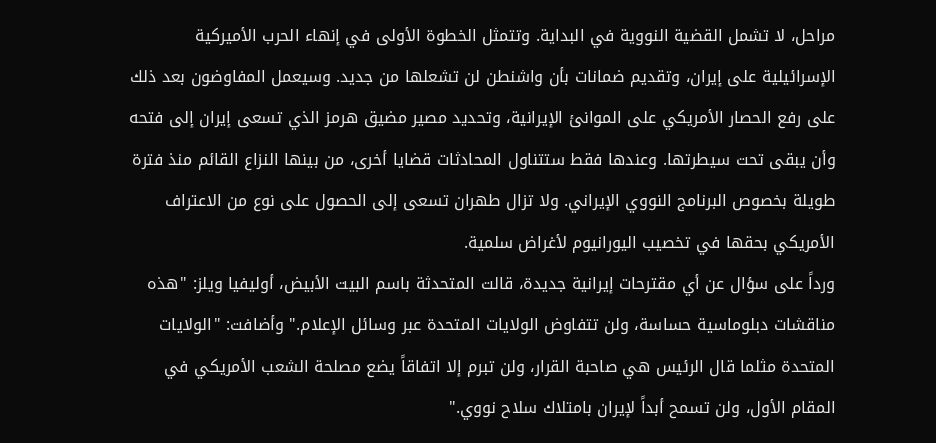مراحل، لا تشمل القضية النووية في البداية. وتتمثل الخطوة الأولى في إنهاء الحرب الأميركية الإسرائيلية على إيران، وتقديم ضمانات بأن واشنطن لن تشعلها من جديد. وسيعمل المفاوضون بعد ذلك على رفع الحصار الأمريكي على الموانئ الإيرانية، وتحديد مصير مضيق هرمز الذي تسعى إيران إلى فتحه وأن يبقى تحت سيطرتها. وعندها فقط ستتناول المحادثات قضايا أخرى، من بينها النزاع القائم منذ فترة طويلة بخصوص البرنامج النووي الإيراني. ولا تزال طهران تسعى إلى الحصول على نوع من الاعتراف الأمريكي بحقها في تخصيب اليورانيوم لأغراض سلمية.
ورداً على سؤال عن أي مقترحات إيرانية جديدة، قالت المتحدثة باسم البيت الأبيض، أوليفيا ويلز: "هذه مناقشات دبلوماسية حساسة، ولن تتفاوض الولايات المتحدة عبر وسائل الإعلام." وأضافت: "الولايات المتحدة مثلما قال الرئيس هي صاحبة القرار، ولن تبرم إلا اتفاقاً يضع مصلحة الشعب الأمريكي في المقام الأول، ولن تسمح أبداً لإيران بامتلاك سلاح نووي."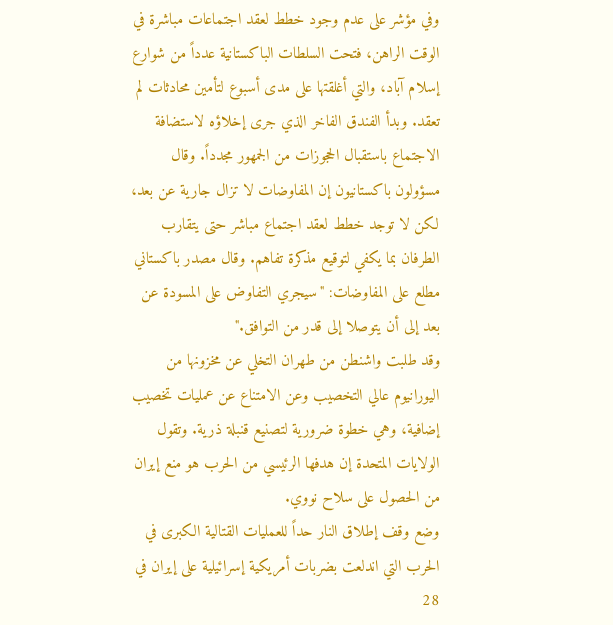وفي مؤشر على عدم وجود خطط لعقد اجتماعات مباشرة في الوقت الراهن، فتحت السلطات الباكستانية عدداً من شوارع إسلام آباد، والتي أغلقتها على مدى أسبوع لتأمين محادثات لم تعقد. وبدأ الفندق الفاخر الذي جرى إخلاؤه لاستضافة الاجتماع باستقبال الحجوزات من الجمهور مجدداً. وقال مسؤولون باكستانيون إن المفاوضات لا تزال جارية عن بعد، لكن لا توجد خطط لعقد اجتماع مباشر حتى يتقارب الطرفان بما يكفي لتوقيع مذكرة تفاهم. وقال مصدر باكستاني مطلع على المفاوضات: "سيجري التفاوض على المسودة عن بعد إلى أن يتوصلا إلى قدر من التوافق."
وقد طلبت واشنطن من طهران التخلي عن مخزونها من اليورانيوم عالي التخصيب وعن الامتناع عن عمليات تخصيب إضافية، وهي خطوة ضرورية لتصنيع قنبلة ذرية. وتقول الولايات المتحدة إن هدفها الرئيسي من الحرب هو منع إيران من الحصول على سلاح نووي.
وضع وقف إطلاق النار حداً للعمليات القتالية الكبرى في الحرب التي اندلعت بضربات أمريكية إسرائيلية على إيران في 28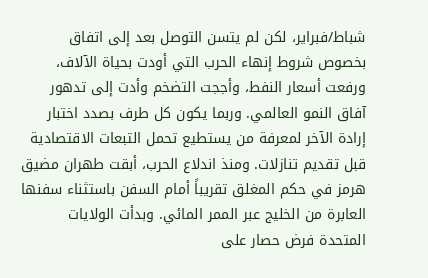شباط/فبراير، لكن لم يتسن التوصل بعد إلى اتفاق بخصوص شروط إنهاء الحرب التي أودت بحياة الآلاف، ورفعت أسعار النفط، وأججت التضخم وأدت إلى تدهور آفاق النمو العالمي. وربما يكون كل طرف بصدد اختبار إرادة الآخر لمعرفة من يستطيع تحمل التبعات الاقتصادية قبل تقديم تنازلات. ومنذ اندلاع الحرب، أبقت طهران مضيق هرمز في حكم المغلق تقريباً أمام السفن باستثناء سفنها العابرة من الخليج عبر الممر المائي. وبدأت الولايات المتحدة فرض حصار على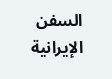السفن الإيرانية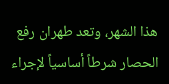هذا الشهر، وتعد طهران رفع الحصار شرطاً أساسياً لإجراء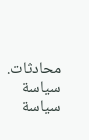محادثات.
سياسة
سياسة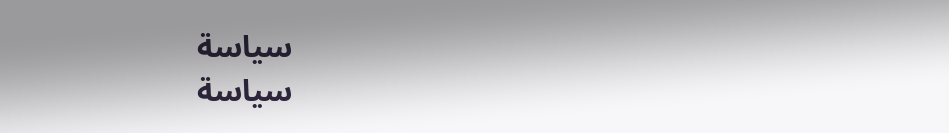سياسة
سياسة